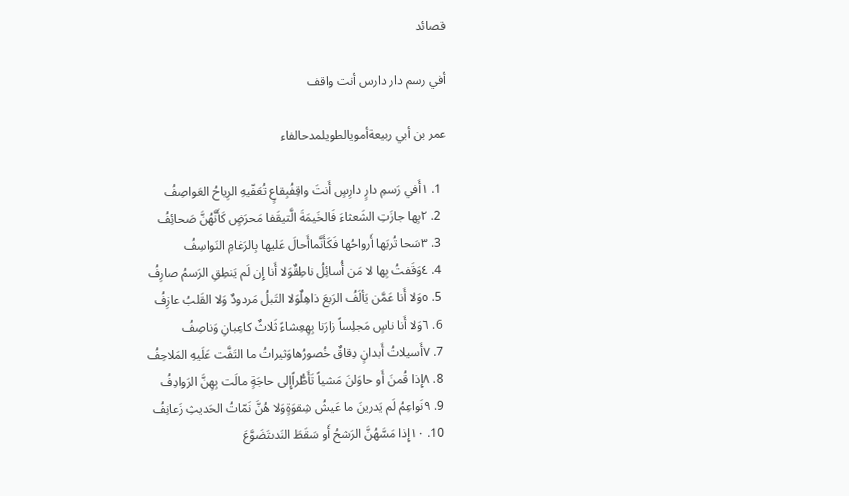قصائد

أفي رسم دار دارس أنت واقف

عمر بن أبي ربيعةأمويالطويلمدحالفاء

  1. ١أَفي رَسمِ دارٍ دارِسٍ أَنتَ واقِفُبِقاعٍ تُعَفّيهِ الرِياحُ العَواصِفُ
  2. ٢بِها جازَتِ الشَعثاءَ فَالخَيمَةَ الَّتيقَفا مَحرَضٍ كَأَنَّهُنَّ صَحائِفُ
  3. ٣سَحا تُربَها أَرواحُها فَكَأَنَّماأَحالَ عَليها بِالرَغامِ النَواسِفُ
  4. ٤وَقَفتُ بِها لا مَن أُسائِلُ ناطِقٌوَلا أَنا إِن لَم يَنطِقِ الرَسمُ صارِفُ
  5. ٥وَلا أَنا عَمَّن يَألَفُ الرَبعَ ذاهِلٌوَلا التَبلُ مَردودٌ وَلا القَلبُ عازِفُ
  6. ٦وَلا أَنا ناسٍ مَجلِساً زارَنا بِهِعِشاءً ثَلاثٌ كاعِبانِ وَناصِفُ
  7. ٧أَسيلاتُ أَبدانٍ دِقاقٌ خُصورُهاوَثيراتُ ما التَفَّت عَلَيهِ المَلاحِفُ
  8. ٨إِذا قُمنَ أَو حاوَلنَ مَشياً تَأَطُّراًإِلى حاجَةٍ مالَت بِهِنَّ الرَوادِفُ
  9. ٩نَواعِمُ لَم يَدرينَ ما عَيشُ شِقوَةٍوَلا هُنَّ نَمّاتُ الحَديثِ زَعانِفُ
  10. ١٠إِذا مَسَّهُنَّ الرَشحُ أَو سَقَطَ النَدىتَضَوَّعَ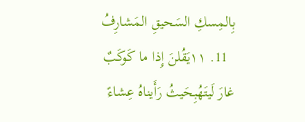بِالمِسكِ السَحيقِ المَشارِفُ
  11. ١١يَقُلنَ إِذا ما كَوكَبٌ غارَ لَيتَهُبِحَيثُ رَأَيناهُ عِشاءً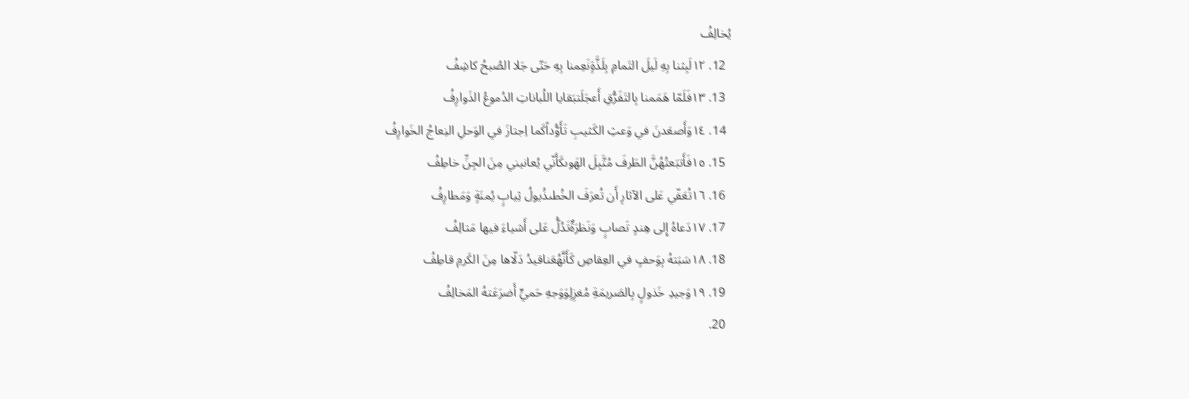يُخالِفُ
  12. ١٢لَبِثنا بِهِ لَيلَ التَمامِ بِلَذَّةٍنَعِمنا بِهِ حَتّى جَلا الصُبحُ كاشِفُ
  13. ١٣فَلَمّا هَمَمنا بِالتَفَرُّقِ أَعجَلَتبَقايا اللُباناتِ الدُموعُ الذَوارِفُ
  14. ١٤وَأَصعَدنَ في وَعثِ الكَثيبِ تَأَوُّداًكَما اِجتازَ في الوَحلِ النِعاجُ الخَوارِفُ
  15. ١٥فَأَتبَعتُهُنَّ الطَرفَ مُتَّبِلَ الهَوىكَأَنّي يُعانيني مِنَ الجِنِّ خاطِفُ
  16. ١٦تُعَفّي عَلى الآثارِ أَن تُعرَفَ الخُطىذُيولُ ثِيابٍ يُمنَةٍ وَمَطارِفُ
  17. ١٧دَعاهُ إِلى هِندٍ تَصابٍ وَنَظرَةٌتَدُلُّ عَلى أَشياءَ فيها مَتالِفُ
  18. ١٨سَبَتهُ بِوَحفٍ في العِقاصِ كَأَنَّهُعَناقيدُ دَلّاها مِنَ الكَرمِ قاطِفُ
  19. ١٩وَجيدِ خَذولٍ بِالصَريمَةِ مُغزِلٍوَوَجهِ حَميٍّ أَضرَعَتهُ المَخالِفُ
  20.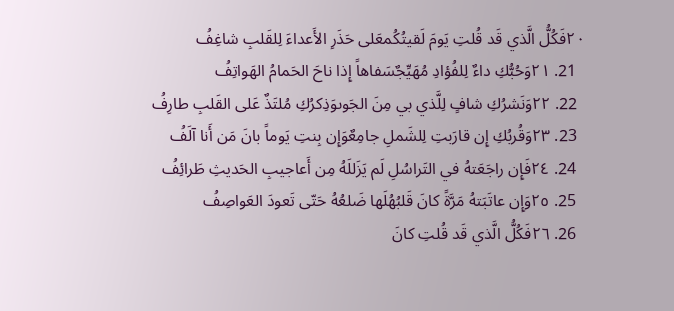٢٠فَكُلُّ الَّذي قَد قُلتِ يَومَ لَقيتُكُمعَلى حَذَرِ الأَعداءَ لِلقَلبِ شاغِفُ
  21. ٢١وَحُبُّكِ داءٌ لِلفُؤادِ مُهَيِّجٌسَفاهاً إِذا ناحَ الحَمامُ الهَواتِفُ
  22. ٢٢وَنَشرُكِ شافٍ لِلَّذي بي مِنَ الجَوىوَذِكرُكِ مُلتَذٌ عَلى القَلبِ طارِفُ
  23. ٢٣وَقُربُكِ إِن قارَبتِ لِلشَملِ جامِعٌوَإِن بِنتِ يَوماً بانَ مَن أَنا آلَفُ
  24. ٢٤فَإِن راجَعَتهُ في التَراسُلِ لَم يَزَللَهُ مِن أَعاجيبِ الحَديثِ طَرائِفُ
  25. ٢٥وَإِن عاتَبَتهُ مَرَّةً كانَ قَلبُهُلَها ضَلعُهُ حَتّى تَعودَ العَواصِفُ
  26. ٢٦فَكُلُّ الَّذي قَد قُلتِ كانَ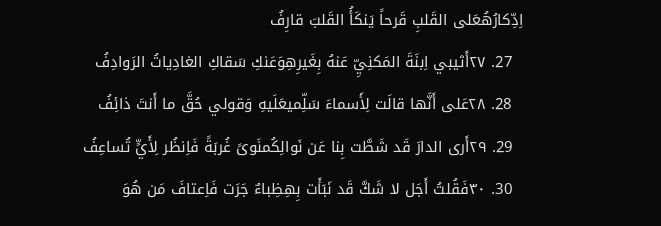اِدِّكارُهُعَلى القَلبِ قَرحاً يَنكَأُ القَلبَ قارِفُ
  27. ٢٧أَثيبي اِبنَةَ المَكنِيِّ عَنهُ بِغَيرِهِوَعَنكِ سَقاكِ الغادِياتُ الرَوادِفُ
  28. ٢٨عَلى أَنَّها قالَت لِأَسماءَ سَلِّميعَلَيهِ وَقولي حُقَّ ما أَنتَ ذائِفُ
  29. ٢٩أَرى الدارَ قَد شَطَّت بِنا عَن نَوالِكُمنَوىً غُربَةً فَاِنظُر لِأَيٍّ تُساعِفُ
  30. ٣٠فَقُلتُ أَجَل لا شَكَّ قَد نَبَأَت بِهِظِباءٌ جَرَت فَاِعتافَ مَن هُوَ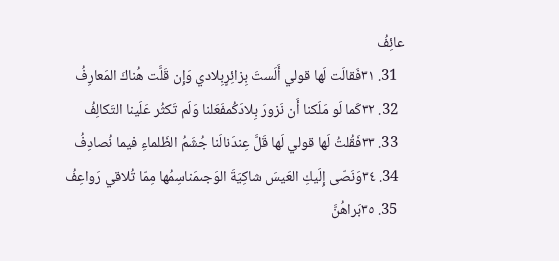عائِفُ
  31. ٣١فَقالَت لَها قولي أَلَستَ بِزائِرٍبِلادي وَإِن قَلَّت هُناكَ المَعارِفُ
  32. ٣٢كَما لَو مَلَكنا أَن نَزورَ بِلادَكُمفَعَلنا وَلَم تَكثُر عَلَينا التَكالِفُ
  33. ٣٣فَقُلتُ لَها قولي لَها قَلَّ عِندَنالَنا جُشَمُ الظَلماءِ فيما نُصادِفُ
  34. ٣٤وَنَصّى إِلَيكِ العَيسَ شاكِيَةَ الوَجىمَناسِمُها مِمّا تُلاقي رَواعِفُ
  35. ٣٥بَراهُنَّ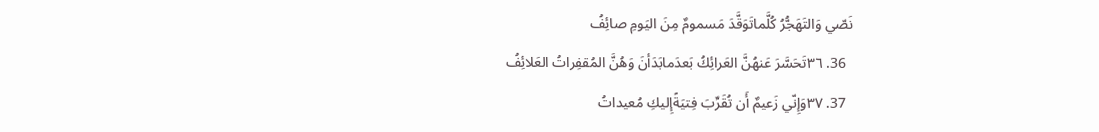نَصّي وَالتَهَجُّرُ كُلَّماتَوَقَّدَ مَسمومٌ مِنَ اليَومِ صائِفُ
  36. ٣٦تَحَسَّرَ عَنهُنَّ العَرائِكُ بَعدَمابَدَأنَ وَهُنَّ المُقفِراتُ العَلائِفُ
  37. ٣٧وَإِنّي زَعيمٌ أَن تُقَرِّبَ فِتيَةًإِليكِ مُعيداتُ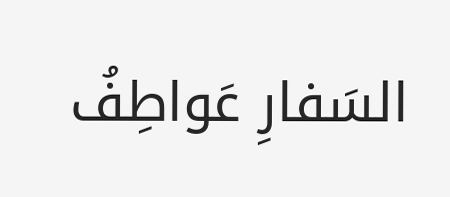السَفارِ عَواطِفُ